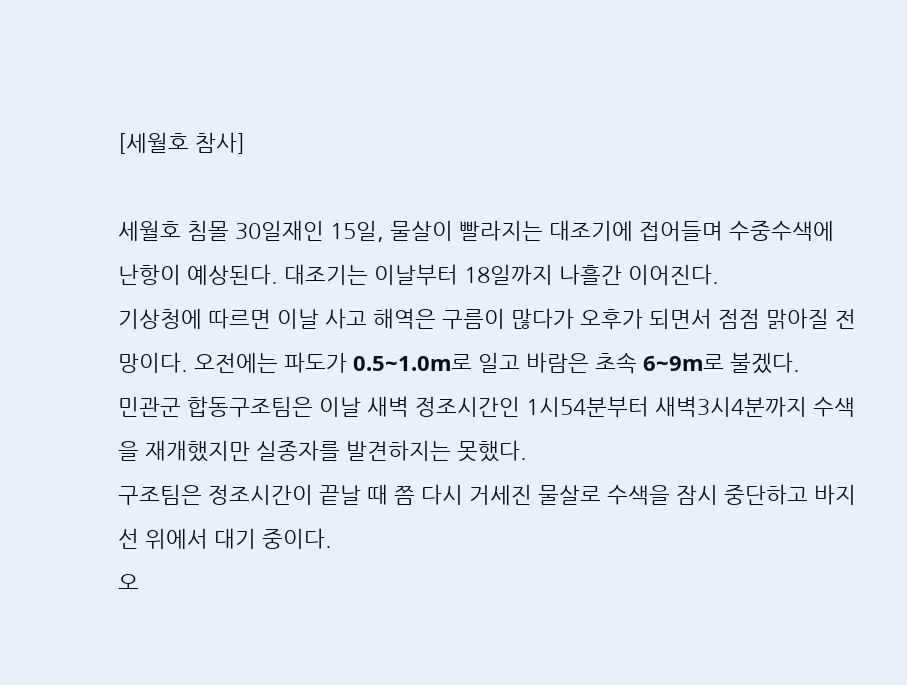[세월호 참사]

세월호 침몰 30일재인 15일, 물살이 빨라지는 대조기에 접어들며 수중수색에 난항이 예상된다. 대조기는 이날부터 18일까지 나흘간 이어진다.
기상청에 따르면 이날 사고 해역은 구름이 많다가 오후가 되면서 점점 맑아질 전망이다. 오전에는 파도가 0.5~1.0m로 일고 바람은 초속 6~9m로 불겠다.
민관군 합동구조팀은 이날 새벽 정조시간인 1시54분부터 새벽3시4분까지 수색을 재개했지만 실종자를 발견하지는 못했다.
구조팀은 정조시간이 끝날 때 쯤 다시 거세진 물살로 수색을 잠시 중단하고 바지선 위에서 대기 중이다.
오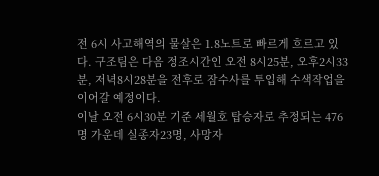전 6시 사고해역의 물살은 1.8노트로 빠르게 흐르고 있다. 구조팀은 다음 정조시간인 오전 8시25분, 오후2시33분, 저녁8시28분을 전후로 잠수사를 투입해 수색작업을 이어갈 예정이다.
이날 오전 6시30분 기준 세월호 탑승자로 추정되는 476명 가운데 실종자23명, 사망자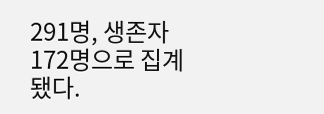291명, 생존자 172명으로 집계됐다.